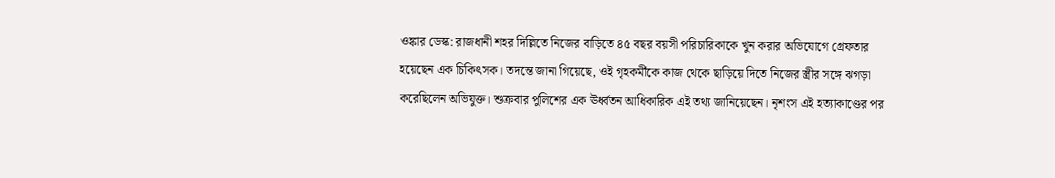ওঙ্কার ডেস্ক: রাজধানী শহর দিল্লিতে নিজের বাড়িতে ৪৫ বছর বয়সী পরিচারিকাকে খুন করার অভিযোগে গ্রেফতার হয়েছেন এক চিকিৎসক। তদন্তে জানা গিয়েছে, ওই গৃহকর্মীকে কাজ থেকে ছাড়িয়ে দিতে নিজের স্ত্রীর সঙ্গে ঝগড়া করেছিলেন অভিযুক্ত। শুক্রবার পুলিশের এক ঊর্ধ্বতন আধিকারিক এই তথ্য জানিয়েছেন। নৃশংস এই হত্যাকাণ্ডের পর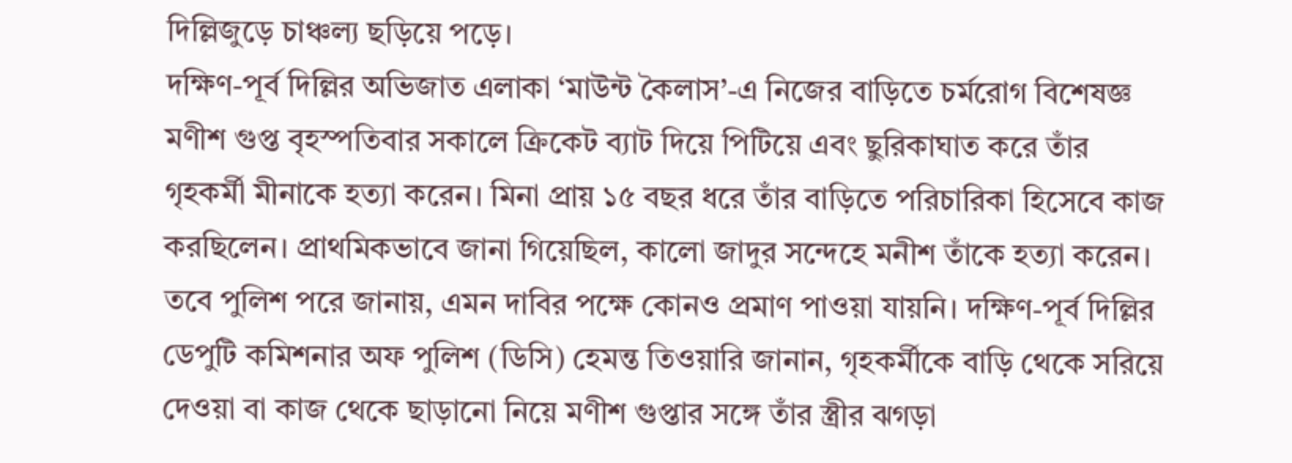দিল্লিজুড়ে চাঞ্চল্য ছড়িয়ে পড়ে।
দক্ষিণ-পূর্ব দিল্লির অভিজাত এলাকা ‘মাউন্ট কৈলাস’-এ নিজের বাড়িতে চর্মরোগ বিশেষজ্ঞ মণীশ গুপ্ত বৃহস্পতিবার সকালে ক্রিকেট ব্যাট দিয়ে পিটিয়ে এবং ছুরিকাঘাত করে তাঁর গৃহকর্মী মীনাকে হত্যা করেন। মিনা প্রায় ১৫ বছর ধরে তাঁর বাড়িতে পরিচারিকা হিসেবে কাজ করছিলেন। প্রাথমিকভাবে জানা গিয়েছিল, কালো জাদুর সন্দেহে মনীশ তাঁকে হত্যা করেন। তবে পুলিশ পরে জানায়, এমন দাবির পক্ষে কোনও প্রমাণ পাওয়া যায়নি। দক্ষিণ-পূর্ব দিল্লির ডেপুটি কমিশনার অফ পুলিশ (ডিসি) হেমন্ত তিওয়ারি জানান, গৃহকর্মীকে বাড়ি থেকে সরিয়ে দেওয়া বা কাজ থেকে ছাড়ানো নিয়ে মণীশ গুপ্তার সঙ্গে তাঁর স্ত্রীর ঝগড়া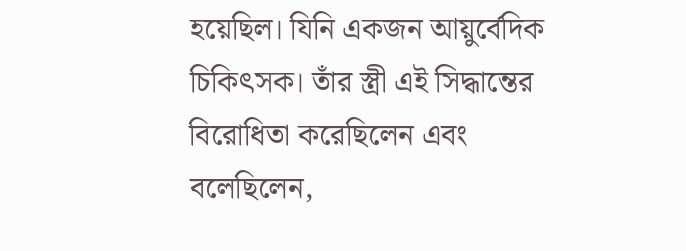হয়েছিল। যিনি একজন আয়ুর্বেদিক চিকিৎসক। তাঁর স্ত্রী এই সিদ্ধান্তের বিরোধিতা করেছিলেন এবং বলেছিলেন,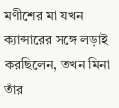মণীশের মা যখন ক্যান্সারের সঙ্গে লড়াই করছিলেন, তখন মিনা তাঁর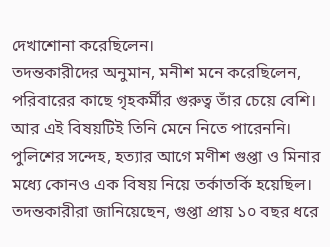দেখাশোনা করেছিলেন।
তদন্তকারীদের অনুমান, মনীশ মনে করেছিলেন, পরিবারের কাছে গৃহকর্মীর গুরুত্ব তাঁর চেয়ে বেশি। আর এই বিষয়টিই তিনি মেনে নিতে পারেননি। পুলিশের সন্দেহ, হত্যার আগে মণীশ গুপ্তা ও মিনার মধ্যে কোনও এক বিষয় নিয়ে তর্কাতর্কি হয়েছিল। তদন্তকারীরা জানিয়েছেন, গুপ্তা প্রায় ১০ বছর ধরে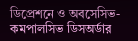ডিপ্রেশনে ও অবসেসিভ-কমপালসিভ ডিসঅর্ডার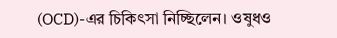(OCD)-এর চিকিৎসা নিচ্ছিলেন। ওষুধও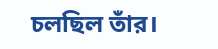চলছিল তাঁর।